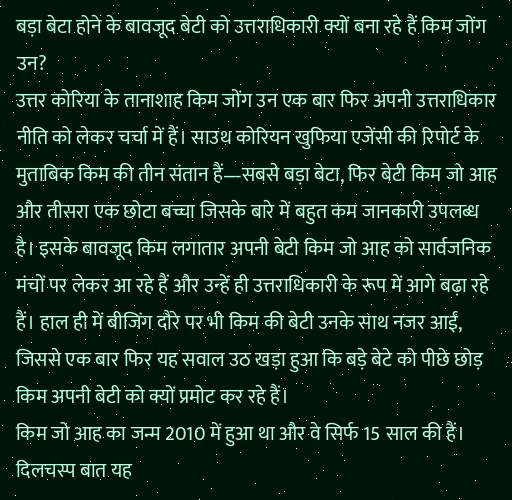बड़ा बेटा होने के बावजूद बेटी को उत्तराधिकारी क्यों बना रहे हैं किम जोंग उन?
उत्तर कोरिया के तानाशाह किम जोंग उन एक बार फिर अपनी उत्तराधिकार नीति को लेकर चर्चा में हैं। साउथ कोरियन खुफिया एजेंसी की रिपोर्ट के मुताबिक किम की तीन संतान हैं—सबसे बड़ा बेटा, फिर बेटी किम जो आह और तीसरा एक छोटा बच्चा जिसके बारे में बहुत कम जानकारी उपलब्ध है। इसके बावजूद किम लगातार अपनी बेटी किम जो आह को सार्वजनिक मंचों पर लेकर आ रहे हैं और उन्हें ही उत्तराधिकारी के रूप में आगे बढ़ा रहे हैं। हाल ही में बीजिंग दौरे पर भी किम की बेटी उनके साथ नजर आईं, जिससे एक बार फिर यह सवाल उठ खड़ा हुआ कि बड़े बेटे को पीछे छोड़ किम अपनी बेटी को क्यों प्रमोट कर रहे हैं।
किम जो आह का जन्म 2010 में हुआ था और वे सिर्फ 15 साल की हैं। दिलचस्प बात यह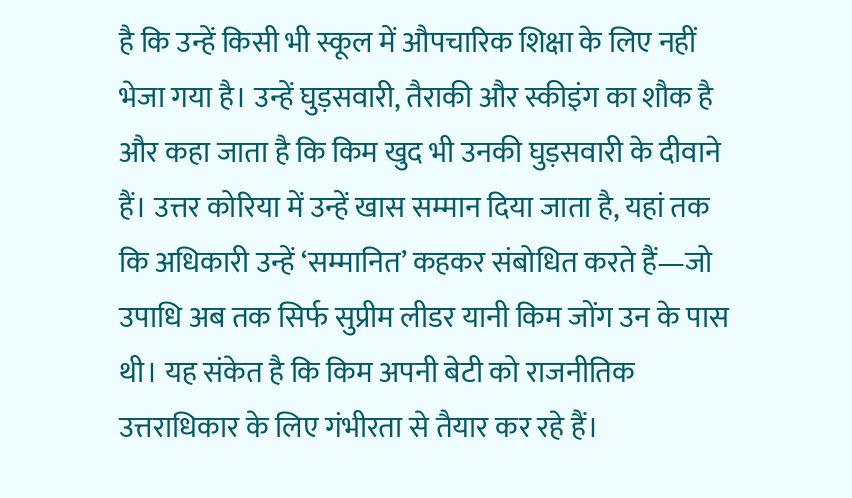है कि उन्हें किसी भी स्कूल में औपचारिक शिक्षा के लिए नहीं भेजा गया है। उन्हें घुड़सवारी, तैराकी और स्कीइंग का शौक है और कहा जाता है कि किम खुद भी उनकी घुड़सवारी के दीवाने हैं। उत्तर कोरिया में उन्हें खास सम्मान दिया जाता है, यहां तक कि अधिकारी उन्हें ‘सम्मानित’ कहकर संबोधित करते हैं—जो उपाधि अब तक सिर्फ सुप्रीम लीडर यानी किम जोंग उन के पास थी। यह संकेत है कि किम अपनी बेटी को राजनीतिक उत्तराधिकार के लिए गंभीरता से तैयार कर रहे हैं।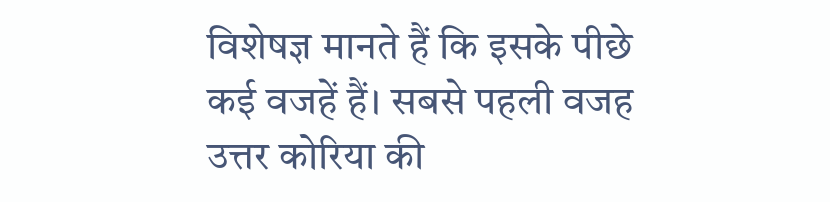विशेषज्ञ मानते हैं कि इसके पीछे कई वजहें हैं। सबसे पहली वजह उत्तर कोरिया की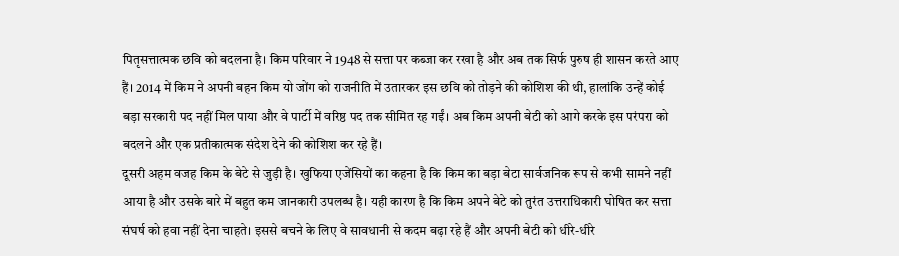पितृसत्तात्मक छवि को बदलना है। किम परिवार ने 1948 से सत्ता पर कब्जा कर रखा है और अब तक सिर्फ पुरुष ही शासन करते आए हैं। 2014 में किम ने अपनी बहन किम यो जोंग को राजनीति में उतारकर इस छवि को तोड़ने की कोशिश की थी, हालांकि उन्हें कोई बड़ा सरकारी पद नहीं मिल पाया और वे पार्टी में वरिष्ठ पद तक सीमित रह गईं। अब किम अपनी बेटी को आगे करके इस परंपरा को बदलने और एक प्रतीकात्मक संदेश देने की कोशिश कर रहे हैं।
दूसरी अहम वजह किम के बेटे से जुड़ी है। खुफिया एजेंसियों का कहना है कि किम का बड़ा बेटा सार्वजनिक रूप से कभी सामने नहीं आया है और उसके बारे में बहुत कम जानकारी उपलब्ध है। यही कारण है कि किम अपने बेटे को तुरंत उत्तराधिकारी घोषित कर सत्ता संघर्ष को हवा नहीं देना चाहते। इससे बचने के लिए वे सावधानी से कदम बढ़ा रहे हैं और अपनी बेटी को धीरे-धीरे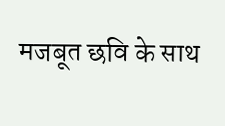मजबूत छवि के साथ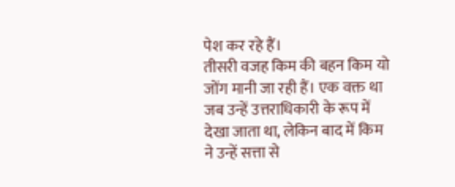पेश कर रहे हैं।
तीसरी वजह किम की बहन किम यो जोंग मानी जा रही हैं। एक वक्त था जब उन्हें उत्तराधिकारी के रूप में देखा जाता था, लेकिन बाद में किम ने उन्हें सत्ता से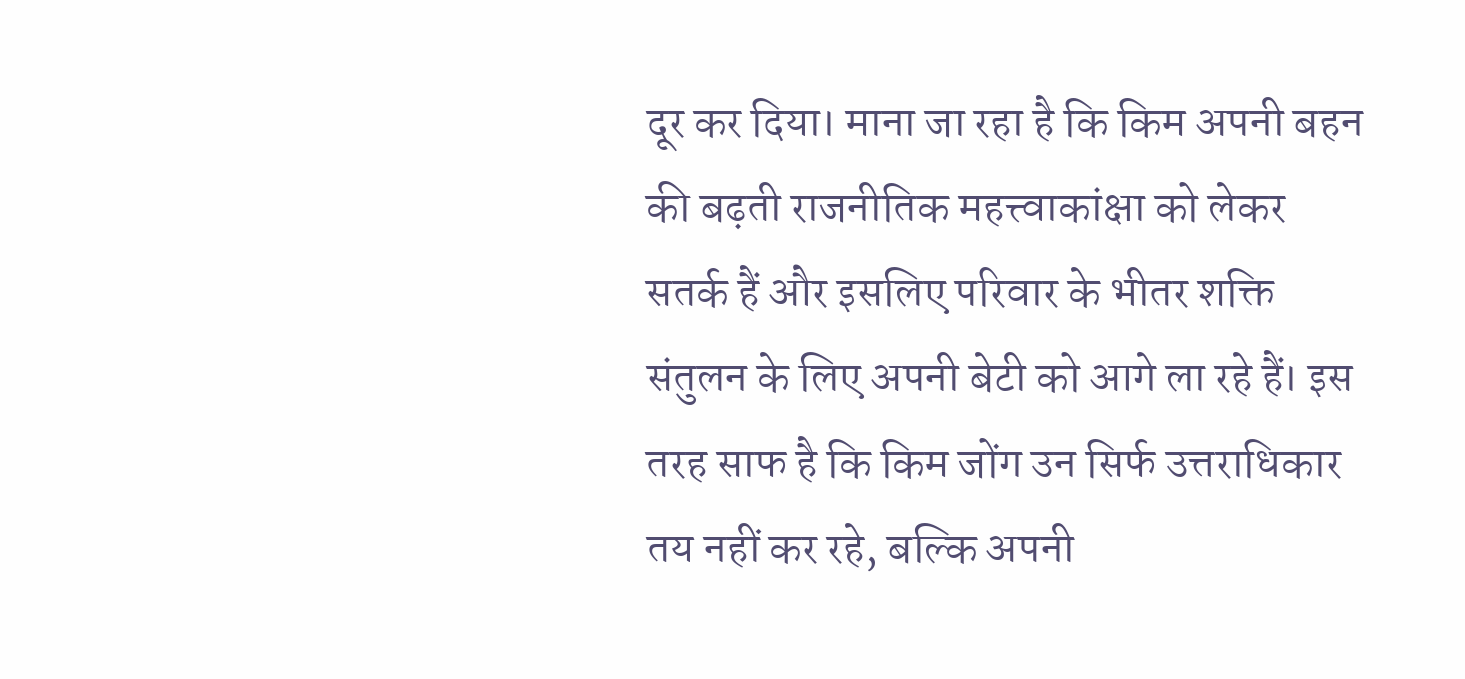दूर कर दिया। माना जा रहा है कि किम अपनी बहन की बढ़ती राजनीतिक महत्त्वाकांक्षा को लेकर सतर्क हैं और इसलिए परिवार के भीतर शक्ति संतुलन के लिए अपनी बेटी को आगे ला रहे हैं। इस तरह साफ है कि किम जोंग उन सिर्फ उत्तराधिकार तय नहीं कर रहे, बल्कि अपनी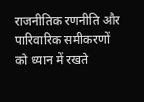राजनीतिक रणनीति और पारिवारिक समीकरणों को ध्यान में रखते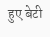हुए बेटी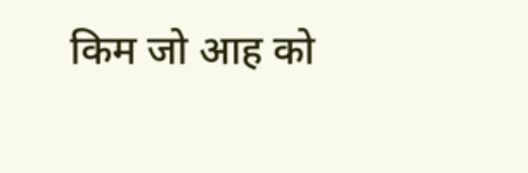किम जो आह को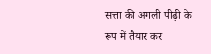सत्ता की अगली पीढ़ी के रूप में तैयार कर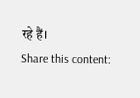रहे हैं।
Share this content: